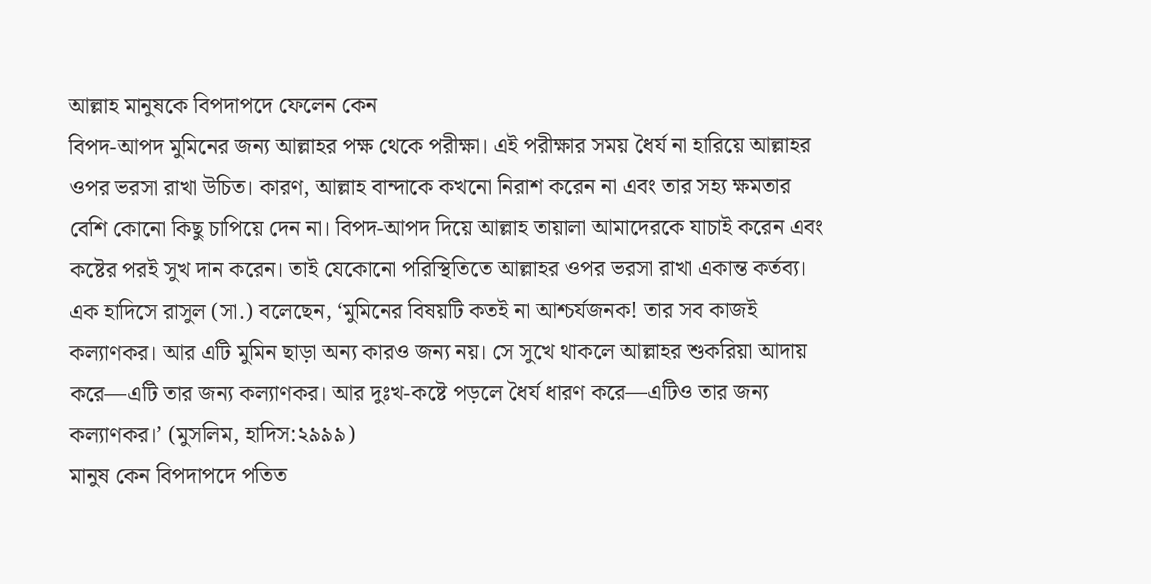আল্লাহ মানুষকে বিপদাপদে ফেলেন কেন
বিপদ-আপদ মুমিনের জন্য আল্লাহর পক্ষ থেকে পরীক্ষা। এই পরীক্ষার সময় ধৈর্য না হারিয়ে আল্লাহর ওপর ভরসা রাখা উচিত। কারণ, আল্লাহ বান্দাকে কখনো নিরাশ করেন না এবং তার সহ্য ক্ষমতার বেশি কোনো কিছু চাপিয়ে দেন না। বিপদ-আপদ দিয়ে আল্লাহ তায়ালা আমাদেরকে যাচাই করেন এবং কষ্টের পরই সুখ দান করেন। তাই যেকোনো পরিস্থিতিতে আল্লাহর ওপর ভরসা রাখা একান্ত কর্তব্য।
এক হাদিসে রাসুল (সা.) বলেছেন, ‘মুমিনের বিষয়টি কতই না আশ্চর্যজনক! তার সব কাজই কল্যাণকর। আর এটি মুমিন ছাড়া অন্য কারও জন্য নয়। সে সুখে থাকলে আল্লাহর শুকরিয়া আদায় করে—এটি তার জন্য কল্যাণকর। আর দুঃখ-কষ্টে পড়লে ধৈর্য ধারণ করে—এটিও তার জন্য কল্যাণকর।’ (মুসলিম, হাদিস:২৯৯৯)
মানুষ কেন বিপদাপদে পতিত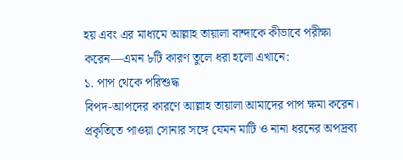হয় এবং এর মাধ্যমে আল্লাহ তায়ালা বান্দাকে কীভাবে পরীক্ষা করেন—এমন ৮টি কারণ তুলে ধরা হলো এখানে:
১. পাপ থেকে পরিশুদ্ধ
বিপদ-আপদের কারণে আল্লাহ তায়ালা আমাদের পাপ ক্ষমা করেন। প্রকৃতিতে পাওয়া সোনার সঙ্গে যেমন মাটি ও নানা ধরনের অপদ্রব্য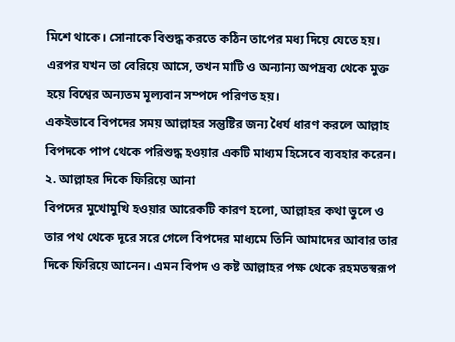মিশে থাকে। সোনাকে বিশুদ্ধ করতে কঠিন তাপের মধ্য দিয়ে যেতে হয়। এরপর যখন তা বেরিয়ে আসে, তখন মাটি ও অন্যান্য অপদ্রব্য থেকে মুক্ত হয়ে বিশ্বের অন্যতম মূল্যবান সম্পদে পরিণত হয়।
একইভাবে বিপদের সময় আল্লাহর সন্তুষ্টির জন্য ধৈর্য ধারণ করলে আল্লাহ বিপদকে পাপ থেকে পরিশুদ্ধ হওয়ার একটি মাধ্যম হিসেবে ব্যবহার করেন।
২. আল্লাহর দিকে ফিরিয়ে আনা
বিপদের মুখোমুখি হওয়ার আরেকটি কারণ হলো, আল্লাহর কথা ভুলে ও তার পথ থেকে দূরে সরে গেলে বিপদের মাধ্যমে তিনি আমাদের আবার তার দিকে ফিরিয়ে আনেন। এমন বিপদ ও কষ্ট আল্লাহর পক্ষ থেকে রহমতস্বরূপ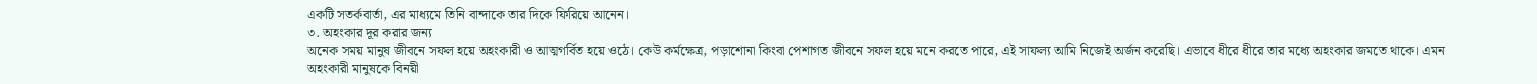একটি সতর্কবার্তা, এর মাধ্যমে তিনি বান্দাকে তার দিকে ফিরিয়ে আনেন।
৩. অহংকার দূর করার জন্য
অনেক সময় মানুষ জীবনে সফল হয়ে অহংকারী ও আত্মগর্বিত হয়ে ওঠে। কেউ কর্মক্ষেত্র, পড়াশোনা কিংবা পেশাগত জীবনে সফল হয়ে মনে করতে পারে, এই সাফল্য আমি নিজেই অর্জন করেছি। এভাবে ধীরে ধীরে তার মধ্যে অহংকার জমতে থাকে। এমন অহংকারী মানুষকে বিনয়ী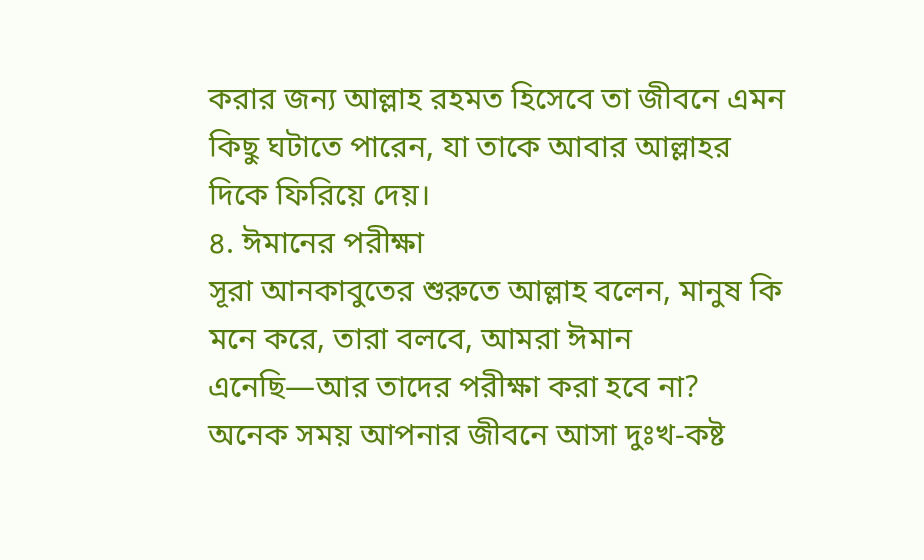করার জন্য আল্লাহ রহমত হিসেবে তা জীবনে এমন কিছু ঘটাতে পারেন, যা তাকে আবার আল্লাহর দিকে ফিরিয়ে দেয়।
৪. ঈমানের পরীক্ষা
সূরা আনকাবুতের শুরুতে আল্লাহ বলেন, মানুষ কি মনে করে, তারা বলবে, আমরা ঈমান এনেছি—আর তাদের পরীক্ষা করা হবে না?
অনেক সময় আপনার জীবনে আসা দুঃখ-কষ্ট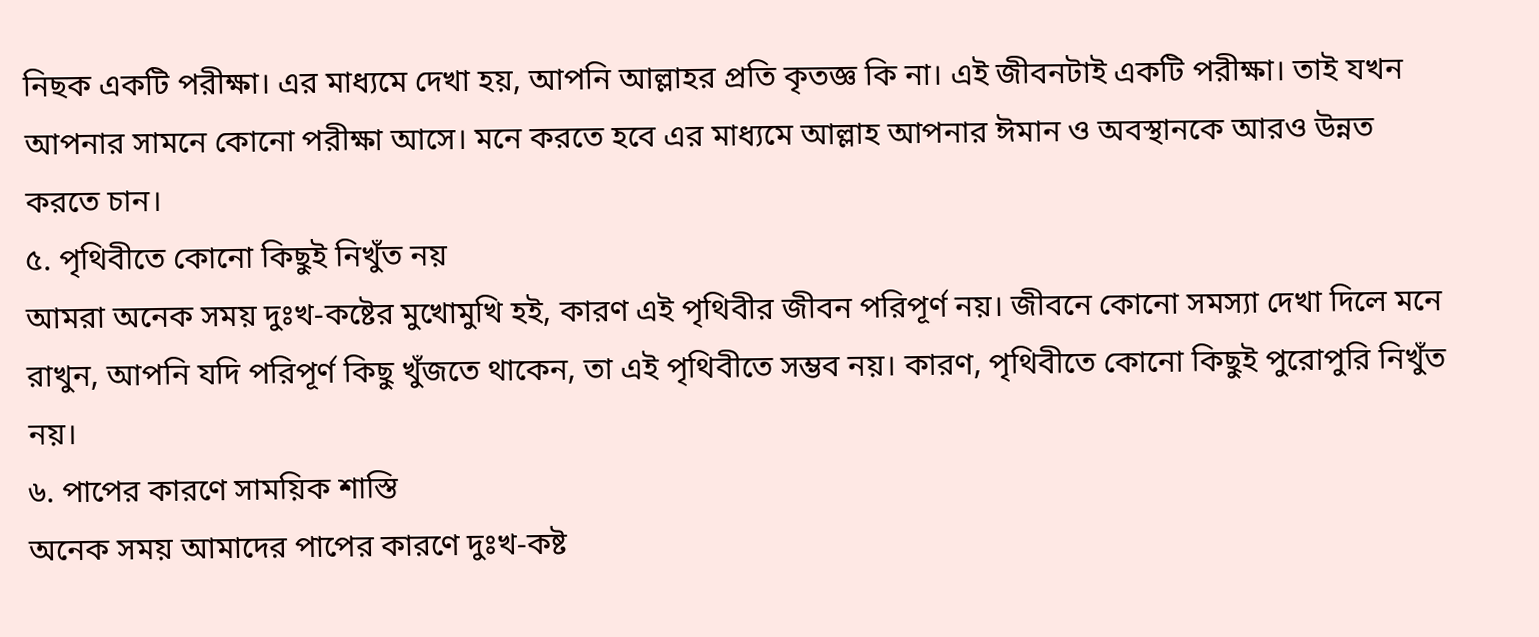নিছক একটি পরীক্ষা। এর মাধ্যমে দেখা হয়, আপনি আল্লাহর প্রতি কৃতজ্ঞ কি না। এই জীবনটাই একটি পরীক্ষা। তাই যখন আপনার সামনে কোনো পরীক্ষা আসে। মনে করতে হবে এর মাধ্যমে আল্লাহ আপনার ঈমান ও অবস্থানকে আরও উন্নত করতে চান।
৫. পৃথিবীতে কোনো কিছুই নিখুঁত নয়
আমরা অনেক সময় দুঃখ-কষ্টের মুখোমুখি হই, কারণ এই পৃথিবীর জীবন পরিপূর্ণ নয়। জীবনে কোনো সমস্যা দেখা দিলে মনে রাখুন, আপনি যদি পরিপূর্ণ কিছু খুঁজতে থাকেন, তা এই পৃথিবীতে সম্ভব নয়। কারণ, পৃথিবীতে কোনো কিছুই পুরোপুরি নিখুঁত নয়।
৬. পাপের কারণে সাময়িক শাস্তি
অনেক সময় আমাদের পাপের কারণে দুঃখ-কষ্ট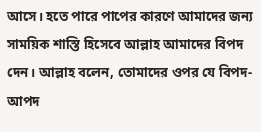আসে। হতে পারে পাপের কারণে আমাদের জন্য সাময়িক শাস্তি হিসেবে আল্লাহ আমাদের বিপদ দেন। আল্লাহ বলেন, তোমাদের ওপর যে বিপদ-আপদ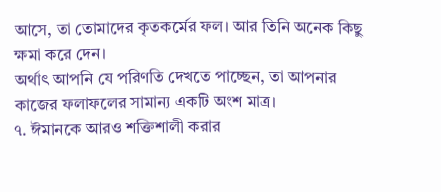আসে, তা তোমাদের কৃতকর্মের ফল। আর তিনি অনেক কিছু ক্ষমা করে দেন।
অর্থাৎ আপনি যে পরিণতি দেখতে পাচ্ছেন, তা আপনার কাজের ফলাফলের সামান্য একটি অংশ মাত্র।
৭. ঈমানকে আরও শক্তিশালী করার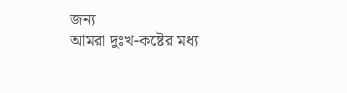জন্য
আমরা দুঃখ-কষ্টের মধ্য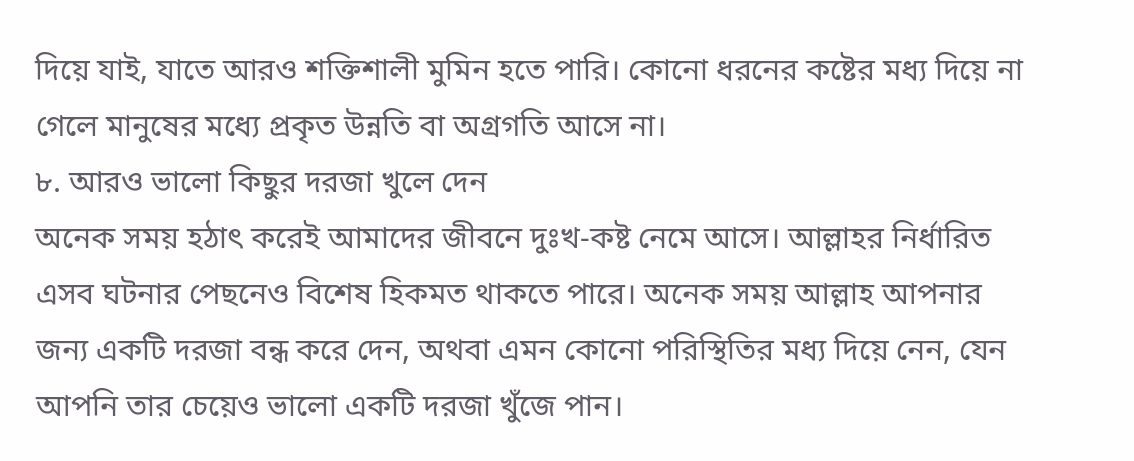দিয়ে যাই, যাতে আরও শক্তিশালী মুমিন হতে পারি। কোনো ধরনের কষ্টের মধ্য দিয়ে না গেলে মানুষের মধ্যে প্রকৃত উন্নতি বা অগ্রগতি আসে না।
৮. আরও ভালো কিছুর দরজা খুলে দেন
অনেক সময় হঠাৎ করেই আমাদের জীবনে দুঃখ-কষ্ট নেমে আসে। আল্লাহর নির্ধারিত এসব ঘটনার পেছনেও বিশেষ হিকমত থাকতে পারে। অনেক সময় আল্লাহ আপনার জন্য একটি দরজা বন্ধ করে দেন, অথবা এমন কোনো পরিস্থিতির মধ্য দিয়ে নেন, যেন আপনি তার চেয়েও ভালো একটি দরজা খুঁজে পান।